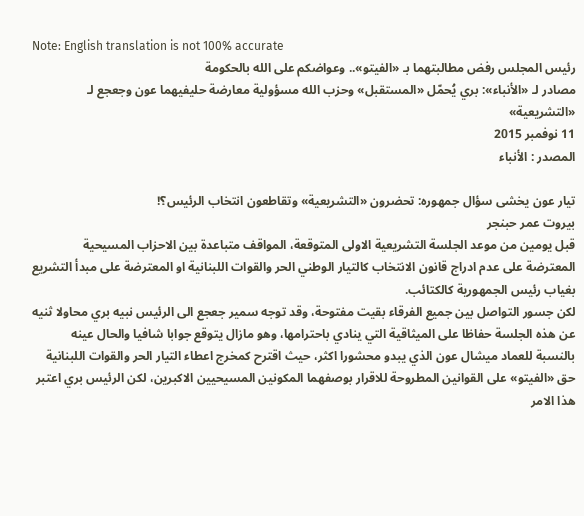Note: English translation is not 100% accurate
رئيس المجلس رفض مطالبتهما بـ «الفيتو».. وعواضكم على الله بالحكومة
مصادر لـ «الأنباء»: بري يُحمّل «المستقبل» وحزب الله مسؤولية معارضة حليفيهما عون وجعجع لـ «التشريعية»
11 نوفمبر 2015
المصدر : الأنباء

تيار عون يخشى سؤال جمهوره: تحضرون «التشريعية» وتقاطعون انتخاب الرئيس؟!
بيروت عمر حبنجر
قبل يومين من موعد الجلسة التشريعية الاولى المتوقعة، المواقف متباعدة بين الاحزاب المسيحية المعترضة على عدم ادراج قانون الانتخاب كالتيار الوطني الحر والقوات اللبنانية او المعترضة على مبدأ التشريع بغياب رئيس الجمهورية كالكتائب.
لكن جسور التواصل بين جميع الفرقاء بقيت مفتوحة، وقد توجه سمير جعجع الى الرئيس نبيه بري محاولا ثنيه عن هذه الجلسة حفاظا على الميثاقية التي ينادي باحترامها، وهو مازال يتوقع جوابا شافيا والحال عينه بالنسبة للعماد ميشال عون الذي يبدو محشورا اكثر، حيث اقترح كمخرج اعطاء التيار الحر والقوات اللبنانية حق «الفيتو» على القوانين المطروحة للاقرار بوصفهما المكونين المسيحيين الاكبرين، لكن الرئيس بري اعتبر هذا الامر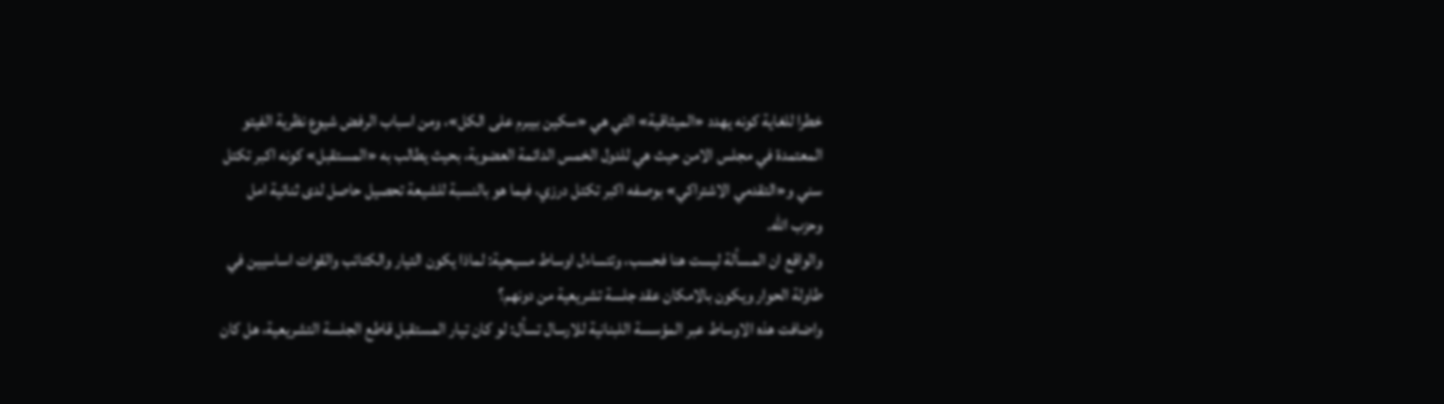خطرا للغاية كونه يهدد «الميثاقية» التي هي «سكين بيبرم على الكل»، ومن اسباب الرفض شيوع نظرية الفيتو المعتمدة في مجلس الامن حيث هي للدول الخمس الدائمة العضوية، بحيث يطالب به «المستقبل» كونه اكبر تكتل سني و«التقدمي الاشتراكي» بوصفه اكبر تكتل درزي، فيما هو بالنسبة للشيعة تحصيل حاصل لدى ثنائية امل وحزب الله.
والواقع ان المسألة ليست هنا فحسب، وتتساءل اوساط مسيحية: لماذا يكون التيار والكتائب والقوات اساسيين في طاولة الحوار ويكون بالامكان عقد جلسة تشريعية من دونهم؟
واضافت هذه الاوساط عبر المؤسسة اللبنانية للارسال تسأل: لو كان تيار المستقبل قاطع الجلسة التشريعية، هل كان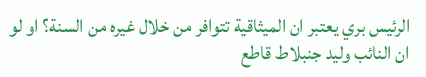الرئيس بري يعتبر ان الميثاقية تتوافر من خلال غيره من السنة؟ او لو ان النائب وليد جنبلاط قاطع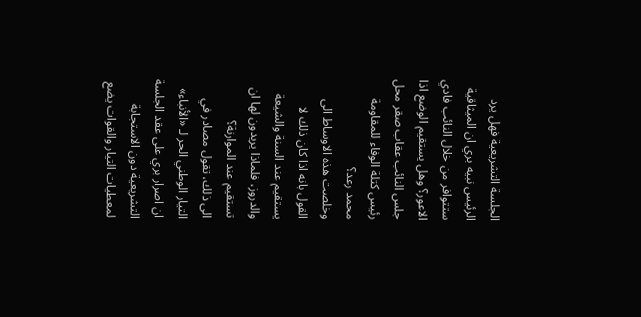الجلسة التشريعية فهل يرد الرئيس نبيه بري ان الميثاقية ستتوافر من خلال النائب فادي الاعور؟ وهل يستقيم الوضع اذا جلس النائب عقاب صقر محل رئيس كتلة الوفاء للمقاومة محمد رعد؟
وخلصت هذه الاوساط الى القول بانه اذا كان ذلك لا يستقيم عند السنة والشيعة والدروز، فلماذا يريدون لها ان تستقيم عند الموارنة؟
الى ذلك، تقول مصادر في التيار الوطني الحر لـ «الأنباء» ان اصرار بري على عقد الجلسة التشريعية دون الاستجابة لمعطيات التيار والقوات يضع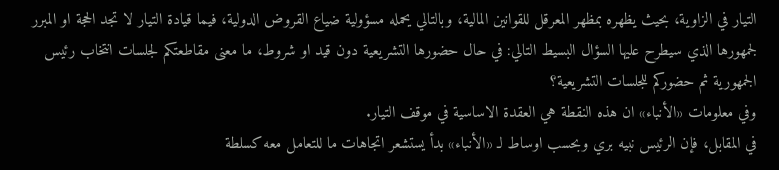التيار في الزاوية، بحيث يظهره بمظهر المعرقل للقوانين المالية، وبالتالي يحمله مسؤولية ضياع القروض الدولية، فيما قيادة التيار لا تجد الحجة او المبرر لجمهورها الذي سيطرح عليها السؤال البسيط التالي: في حال حضورها التشريعية دون قيد او شروط، ما معنى مقاطعتكم لجلسات انتخاب رئيس الجمهورية ثم حضوركم للجلسات التشريعية؟
وفي معلومات «الأنباء» ان هذه النقطة هي العقدة الاساسية في موقف التيار.
في المقابل، فإن الرئيس نبيه بري وبحسب اوساط لـ «الأنباء» بدأ يستشعر اتجاهات ما للتعامل معه كسلطة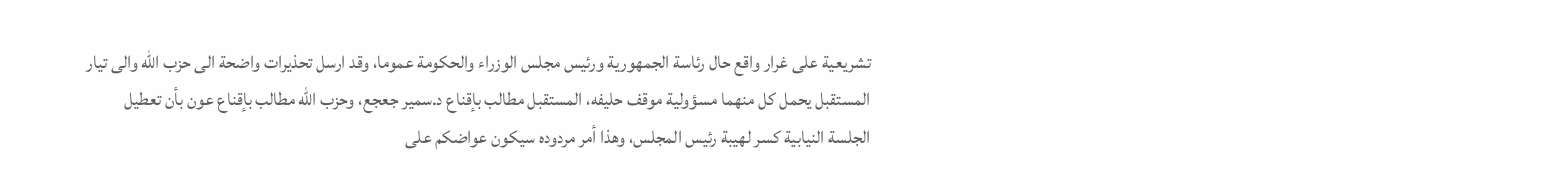تشريعية على غرار واقع حال رئاسة الجمهورية ورئيس مجلس الوزراء والحكومة عموما، وقد ارسل تحذيرات واضحة الى حزب الله والى تيار المستقبل يحمل كل منهما مسؤولية موقف حليفه، المستقبل مطالب بإقناع د.سمير جعجع، وحزب الله مطالب بإقناع عون بأن تعطيل الجلسة النيابية كسر لهيبة رئيس المجلس، وهذا أمر مردوده سيكون عواضكم على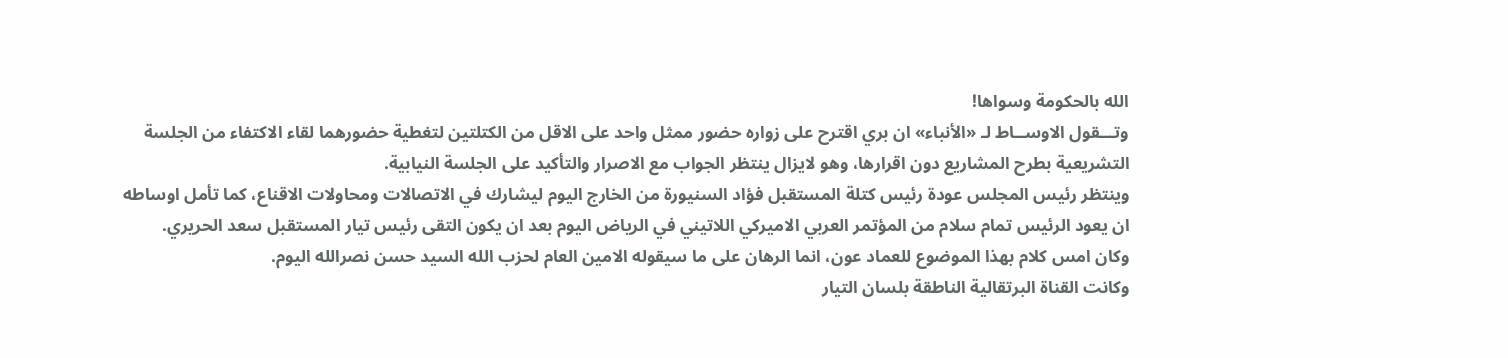الله بالحكومة وسواها!
وتـــقول الاوســاط لـ «الأنباء» ان بري اقترح على زواره حضور ممثل واحد على الاقل من الكتلتين لتغطية حضورهما لقاء الاكتفاء من الجلسة التشريعية بطرح المشاريع دون اقرارها، وهو لايزال ينتظر الجواب مع الاصرار والتأكيد على الجلسة النيابية.
وينتظر رئيس المجلس عودة رئيس كتلة المستقبل فؤاد السنيورة من الخارج اليوم ليشارك في الاتصالات ومحاولات الاقناع، كما تأمل اوساطه ان يعود الرئيس تمام سلام من المؤتمر العربي الاميركي اللاتيني في الرياض اليوم بعد ان يكون التقى رئيس تيار المستقبل سعد الحريري.
وكان امس كلام بهذا الموضوع للعماد عون، انما الرهان على ما سيقوله الامين العام لحزب الله السيد حسن نصرالله اليوم.
وكانت القناة البرتقالية الناطقة بلسان التيار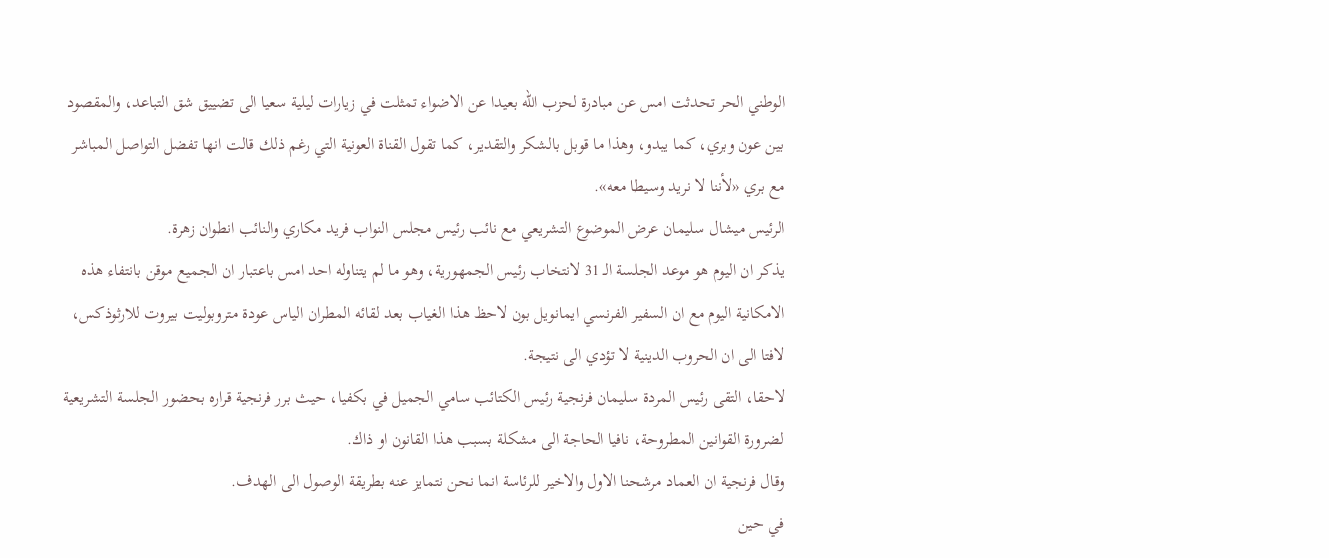الوطني الحر تحدثت امس عن مبادرة لحزب الله بعيدا عن الاضواء تمثلت في زيارات ليلية سعيا الى تضييق شق التباعد، والمقصود بين عون وبري، كما يبدو، وهذا ما قوبل بالشكر والتقدير، كما تقول القناة العونية التي رغم ذلك قالت انها تفضل التواصل المباشر مع بري «لأننا لا نريد وسيطا معه».
الرئيس ميشال سليمان عرض الموضوع التشريعي مع نائب رئيس مجلس النواب فريد مكاري والنائب انطوان زهرة.
يذكر ان اليوم هو موعد الجلسة الـ 31 لانتخاب رئيس الجمهورية، وهو ما لم يتناوله احد امس باعتبار ان الجميع موقن بانتفاء هذه الامكانية اليوم مع ان السفير الفرنسي ايمانويل بون لاحظ هذا الغياب بعد لقائه المطران الياس عودة متروبوليت بيروت للارثوذكس، لافتا الى ان الحروب الدينية لا تؤدي الى نتيجة.
لاحقا، التقى رئيس المردة سليمان فرنجية رئيس الكتائب سامي الجميل في بكفيا، حيث برر فرنجية قراره بحضور الجلسة التشريعية لضرورة القوانين المطروحة، نافيا الحاجة الى مشكلة بسبب هذا القانون او ذاك.
وقال فرنجية ان العماد مرشحنا الاول والاخير للرئاسة انما نحن نتمايز عنه بطريقة الوصول الى الهدف.
في حين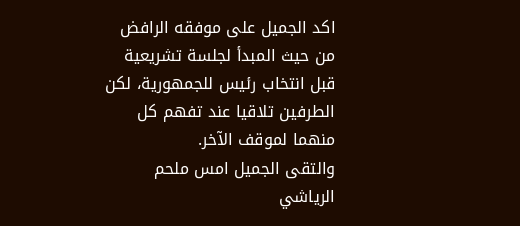اكد الجميل على موفقه الرافض من حيث المبدأ لجلسة تشريعية قبل انتخاب رئيس للجمهورية، لكن الطرفين تلاقيا عند تفهم كل منهما لموقف الآخر.
والتقى الجميل امس ملحم الرياشي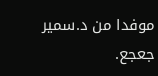موفدا من د.سمير جعجع.